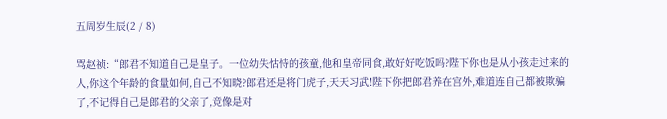五周岁生辰(2 / 8)

骂赵祯:“郎君不知道自己是皇子。一位幼失怙恃的孩童,他和皇帝同食,敢好好吃饭吗?陛下你也是从小孩走过来的人,你这个年龄的食量如何,自己不知晓?郎君还是将门虎子,天天习武!陛下你把郎君养在宫外,难道连自己都被欺骗了,不记得自己是郎君的父亲了,竞像是对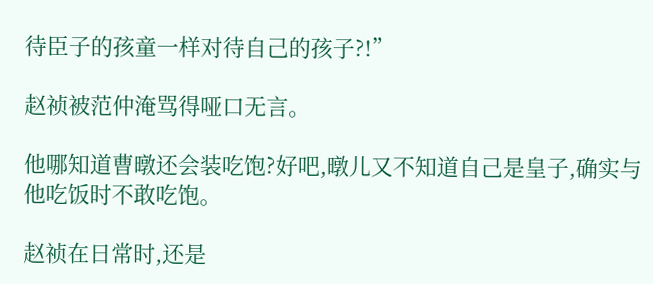待臣子的孩童一样对待自己的孩子?!”

赵祯被范仲淹骂得哑口无言。

他哪知道曹暾还会装吃饱?好吧,暾儿又不知道自己是皇子,确实与他吃饭时不敢吃饱。

赵祯在日常时,还是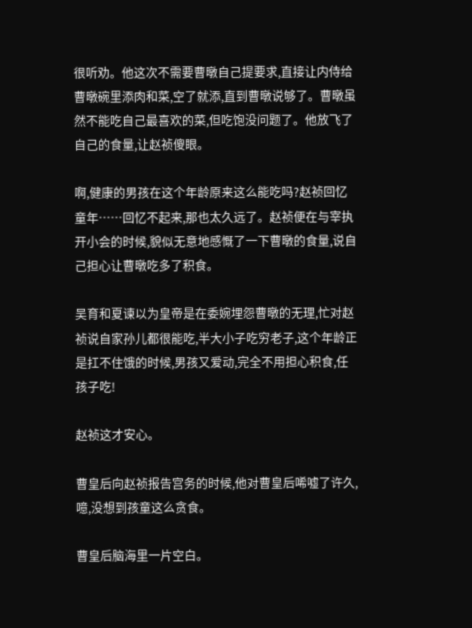很听劝。他这次不需要曹暾自己提要求,直接让内侍给曹暾碗里添肉和菜,空了就添,直到曹暾说够了。曹暾虽然不能吃自己最喜欢的菜,但吃饱没问题了。他放飞了自己的食量,让赵祯傻眼。

啊,健康的男孩在这个年龄原来这么能吃吗?赵祯回忆童年……回忆不起来,那也太久远了。赵祯便在与宰执开小会的时候,貌似无意地感慨了一下曹暾的食量,说自己担心让曹暾吃多了积食。

吴育和夏谏以为皇帝是在委婉埋怨曹暾的无理,忙对赵祯说自家孙儿都很能吃,半大小子吃穷老子,这个年龄正是扛不住饿的时候,男孩又爱动,完全不用担心积食,任孩子吃!

赵祯这才安心。

曹皇后向赵祯报告宫务的时候,他对曹皇后唏嘘了许久,噫,没想到孩童这么贪食。

曹皇后脑海里一片空白。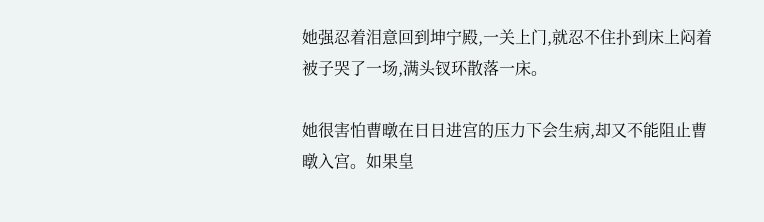她强忍着泪意回到坤宁殿,一关上门,就忍不住扑到床上闷着被子哭了一场,满头钗环散落一床。

她很害怕曹暾在日日进宫的压力下会生病,却又不能阻止曹暾入宫。如果皇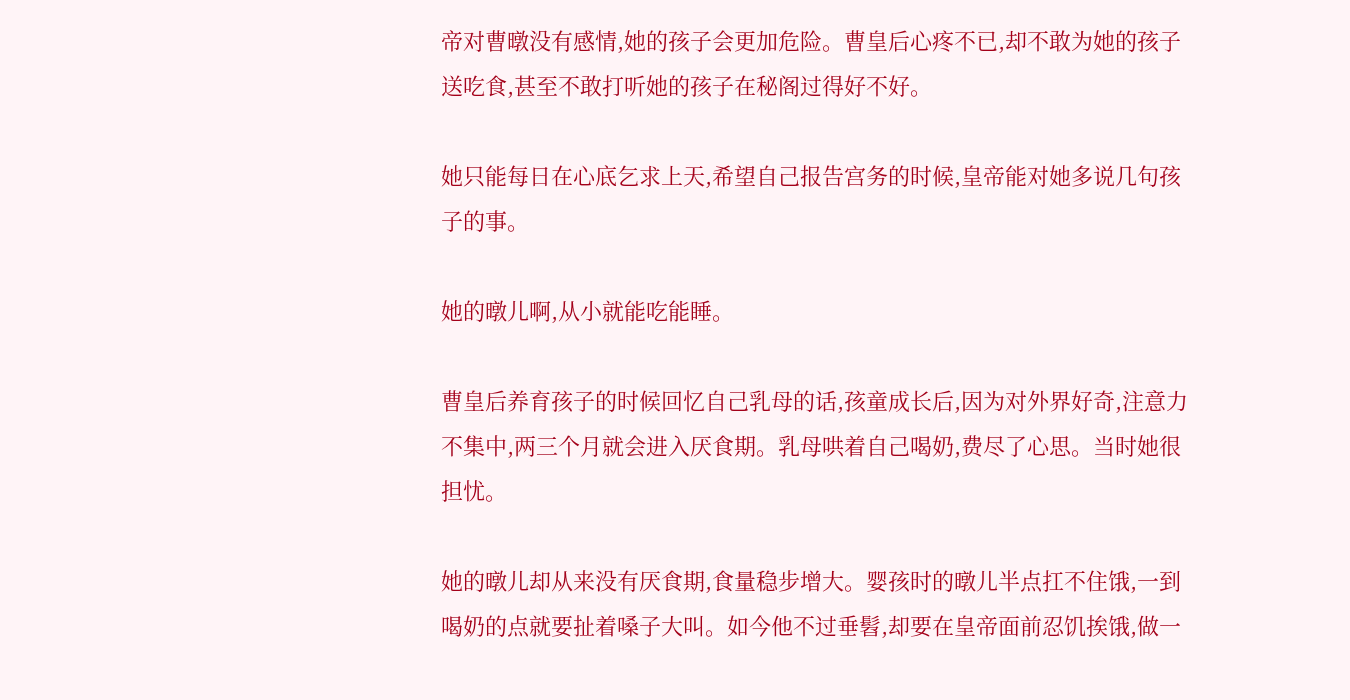帝对曹暾没有感情,她的孩子会更加危险。曹皇后心疼不已,却不敢为她的孩子送吃食,甚至不敢打听她的孩子在秘阁过得好不好。

她只能每日在心底乞求上天,希望自己报告宫务的时候,皇帝能对她多说几句孩子的事。

她的暾儿啊,从小就能吃能睡。

曹皇后养育孩子的时候回忆自己乳母的话,孩童成长后,因为对外界好奇,注意力不集中,两三个月就会进入厌食期。乳母哄着自己喝奶,费尽了心思。当时她很担忧。

她的暾儿却从来没有厌食期,食量稳步增大。婴孩时的暾儿半点扛不住饿,一到喝奶的点就要扯着嗓子大叫。如今他不过垂髫,却要在皇帝面前忍饥挨饿,做一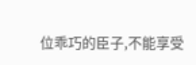位乖巧的臣子,不能享受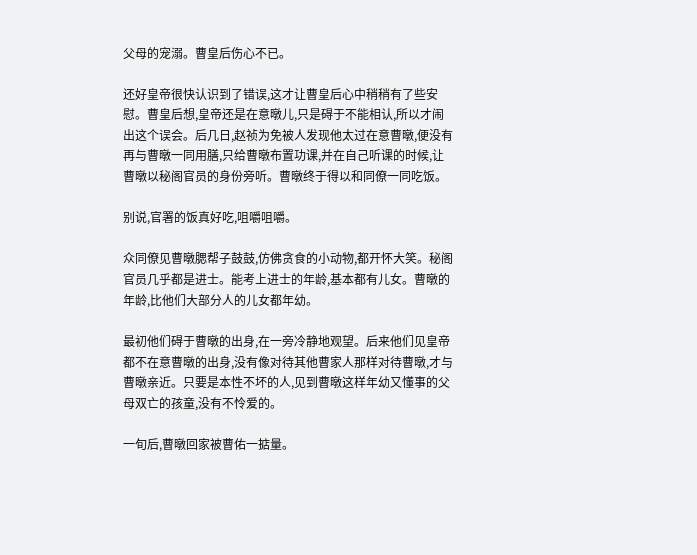父母的宠溺。曹皇后伤心不已。

还好皇帝很快认识到了错误,这才让曹皇后心中稍稍有了些安慰。曹皇后想,皇帝还是在意暾儿,只是碍于不能相认,所以才闹出这个误会。后几日,赵祯为免被人发现他太过在意曹暾,便没有再与曹暾一同用膳,只给曹暾布置功课,并在自己听课的时候,让曹暾以秘阁官员的身份旁听。曹暾终于得以和同僚一同吃饭。

别说,官署的饭真好吃,咀嚼咀嚼。

众同僚见曹暾腮帮子鼓鼓,仿佛贪食的小动物,都开怀大笑。秘阁官员几乎都是进士。能考上进士的年龄,基本都有儿女。曹暾的年龄,比他们大部分人的儿女都年幼。

最初他们碍于曹暾的出身,在一旁冷静地观望。后来他们见皇帝都不在意曹暾的出身,没有像对待其他曹家人那样对待曹暾,才与曹暾亲近。只要是本性不坏的人,见到曹暾这样年幼又懂事的父母双亡的孩童,没有不怜爱的。

一旬后,曹暾回家被曹佑一掂量。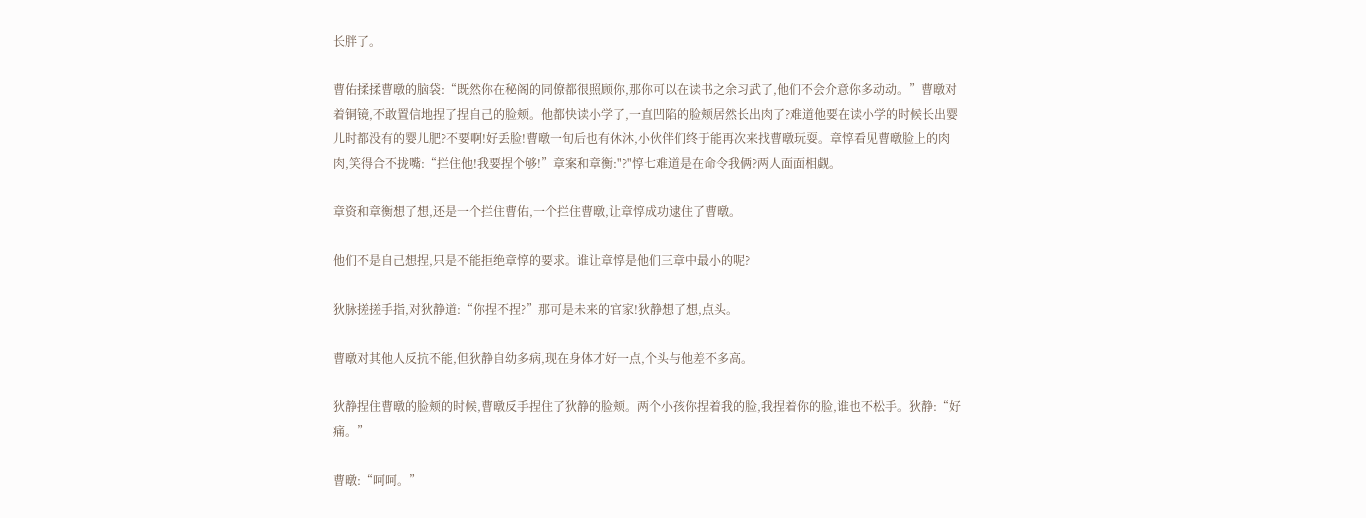长胖了。

曹佑揉揉曹暾的脑袋:“既然你在秘阁的同僚都很照顾你,那你可以在读书之余习武了,他们不会介意你多动动。”曹暾对着铜镜,不敢置信地捏了捏自己的脸颊。他都快读小学了,一直凹陷的脸颊居然长出肉了?难道他要在读小学的时候长出婴儿时都没有的婴儿肥?不要啊!好丢脸!曹暾一旬后也有休沐,小伙伴们终于能再次来找曹暾玩耍。章惇看见曹暾脸上的肉肉,笑得合不拢嘴:“拦住他!我要捏个够!”章案和章衡:"?"惇七难道是在命令我俩?两人面面相觑。

章资和章衡想了想,还是一个拦住曹佑,一个拦住曹暾,让章惇成功逮住了曹暾。

他们不是自己想捏,只是不能拒绝章惇的要求。谁让章惇是他们三章中最小的呢?

狄脉搓搓手指,对狄静道:“你捏不捏?”那可是未来的官家!狄静想了想,点头。

曹暾对其他人反抗不能,但狄静自幼多病,现在身体才好一点,个头与他差不多高。

狄静捏住曹暾的脸颊的时候,曹暾反手捏住了狄静的脸颊。两个小孩你捏着我的脸,我捏着你的脸,谁也不松手。狄静:“好痛。”

曹暾:“呵呵。”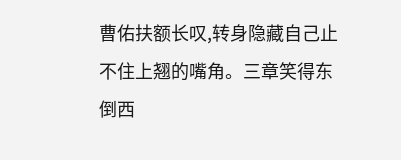曹佑扶额长叹,转身隐藏自己止不住上翘的嘴角。三章笑得东倒西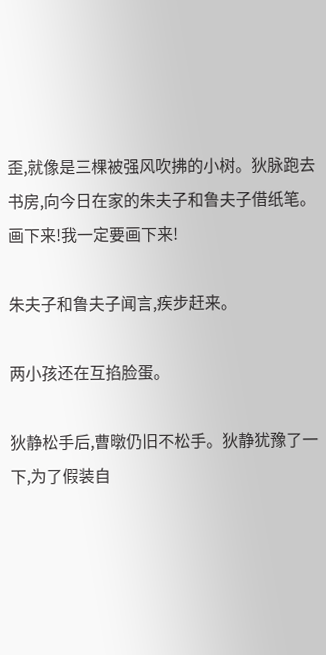歪,就像是三棵被强风吹拂的小树。狄脉跑去书房,向今日在家的朱夫子和鲁夫子借纸笔。画下来!我一定要画下来!

朱夫子和鲁夫子闻言,疾步赶来。

两小孩还在互掐脸蛋。

狄静松手后,曹暾仍旧不松手。狄静犹豫了一下,为了假装自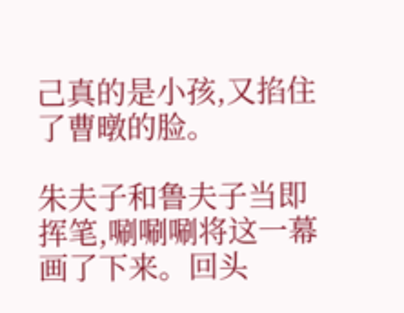己真的是小孩,又掐住了曹暾的脸。

朱夫子和鲁夫子当即挥笔,唰唰唰将这一幕画了下来。回头